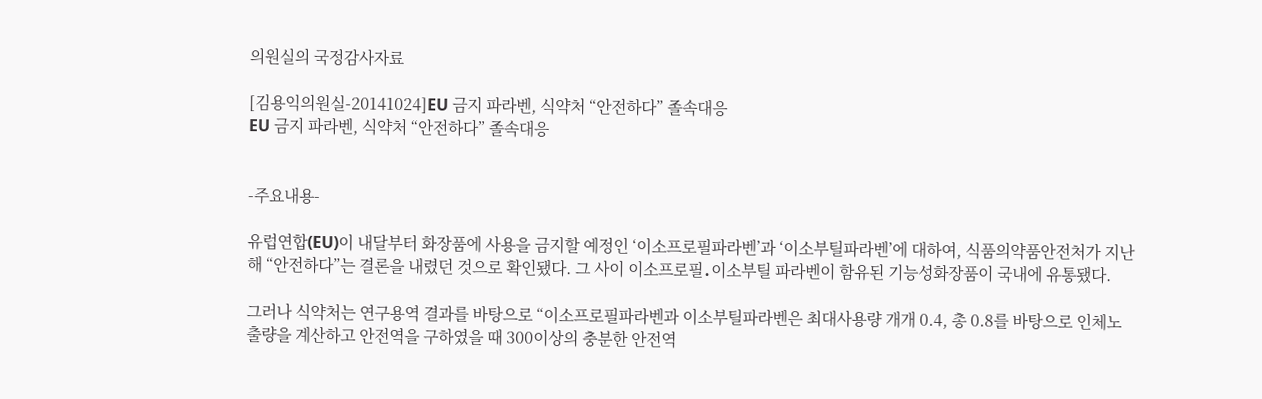의원실의 국정감사자료

[김용익의원실-20141024]EU 금지 파라벤, 식약처 “안전하다” 졸속대응
EU 금지 파라벤, 식약처 “안전하다” 졸속대응


-주요내용-

유럽연합(EU)이 내달부터 화장품에 사용을 금지할 예정인 ‘이소프로필파라벤’과 ‘이소부틸파라벤’에 대하여, 식품의약품안전처가 지난해 “안전하다”는 결론을 내렸던 것으로 확인됐다. 그 사이 이소프로필․이소부틸 파라벤이 함유된 기능성화장품이 국내에 유통됐다.

그러나 식약처는 연구용역 결과를 바탕으로 “이소프로필파라벤과 이소부틸파라벤은 최대사용량 개개 0.4, 총 0.8를 바탕으로 인체노출량을 계산하고 안전역을 구하였을 때 300이상의 충분한 안전역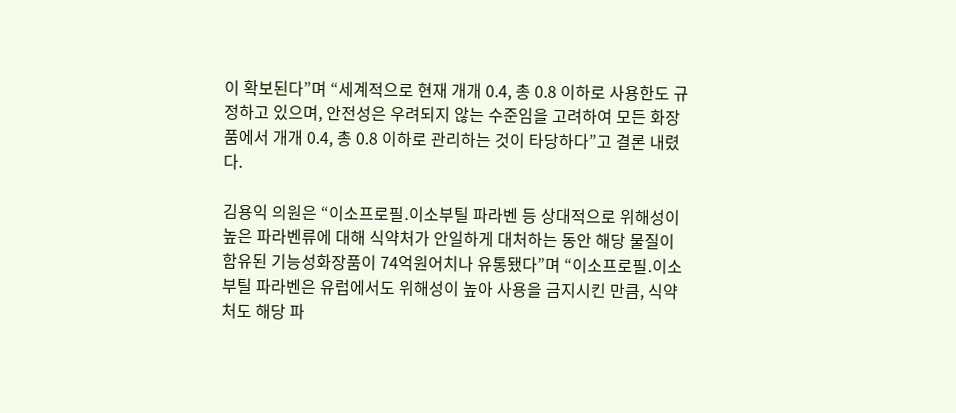이 확보된다”며 “세계적으로 현재 개개 0.4, 총 0.8 이하로 사용한도 규정하고 있으며, 안전성은 우려되지 않는 수준임을 고려하여 모든 화장품에서 개개 0.4, 총 0.8 이하로 관리하는 것이 타당하다”고 결론 내렸다.

김용익 의원은 “이소프로필․이소부틸 파라벤 등 상대적으로 위해성이 높은 파라벤류에 대해 식약처가 안일하게 대처하는 동안 해당 물질이 함유된 기능성화장품이 74억원어치나 유통됐다”며 “이소프로필․이소부틸 파라벤은 유럽에서도 위해성이 높아 사용을 금지시킨 만큼, 식약처도 해당 파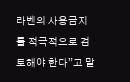라벤의 사용금지를 적극적으로 검토해야 한다”고 말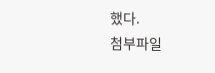했다.
첨부파일